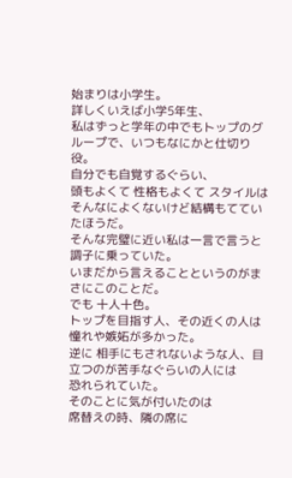始まりは小学生。
詳しくいえば小学5年生、
私はずっと学年の中でもトップのグループで、いつもなにかと仕切り役。
自分でも自覚するぐらい、
頭もよくて 性格もよくて スタイルはそんなによくないけど結構もてていたほうだ。
そんな完璧に近い私は一言で言うと 調子に乗っていた。
いまだから言えることというのがまさにこのことだ。
でも 十人十色。
トップを目指す人、その近くの人は憧れや嫉妬が多かった。
逆に 相手にもされないような人、目立つのが苦手なぐらいの人には
恐れられていた。
そのことに気が付いたのは
席替えの時、隣の席に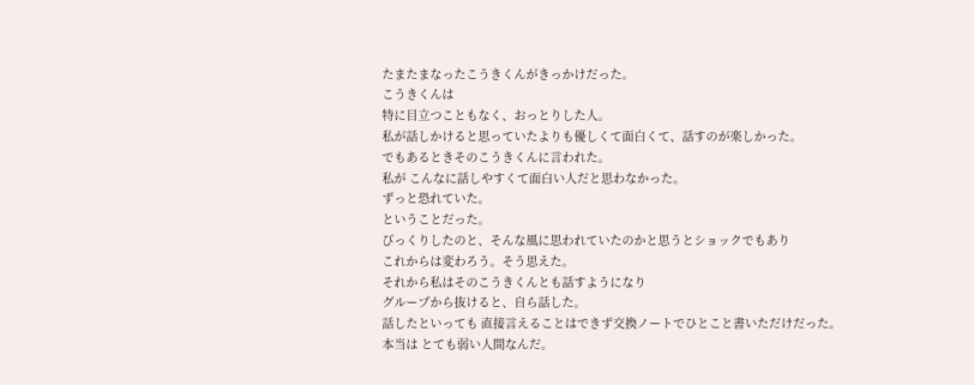たまたまなったこうきくんがきっかけだった。
こうきくんは
特に目立つこともなく、おっとりした人。
私が話しかけると思っていたよりも優しくて面白くて、話すのが楽しかった。
でもあるときそのこうきくんに言われた。
私が こんなに話しやすくて面白い人だと思わなかった。
ずっと恐れていた。
ということだった。
びっくりしたのと、そんな風に思われていたのかと思うとショックでもあり
これからは変わろう。そう思えた。
それから私はそのこうきくんとも話すようになり
グループから抜けると、自ら話した。
話したといっても 直接言えることはできず交換ノートでひとこと書いただけだった。
本当は とても弱い人間なんだ。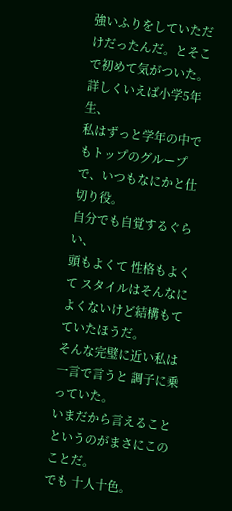強いふりをしていただけだったんだ。とそこで初めて気がついた。
詳しくいえば小学5年生、
私はずっと学年の中でもトップのグループで、いつもなにかと仕切り役。
自分でも自覚するぐらい、
頭もよくて 性格もよくて スタイルはそんなによくないけど結構もてていたほうだ。
そんな完璧に近い私は一言で言うと 調子に乗っていた。
いまだから言えることというのがまさにこのことだ。
でも 十人十色。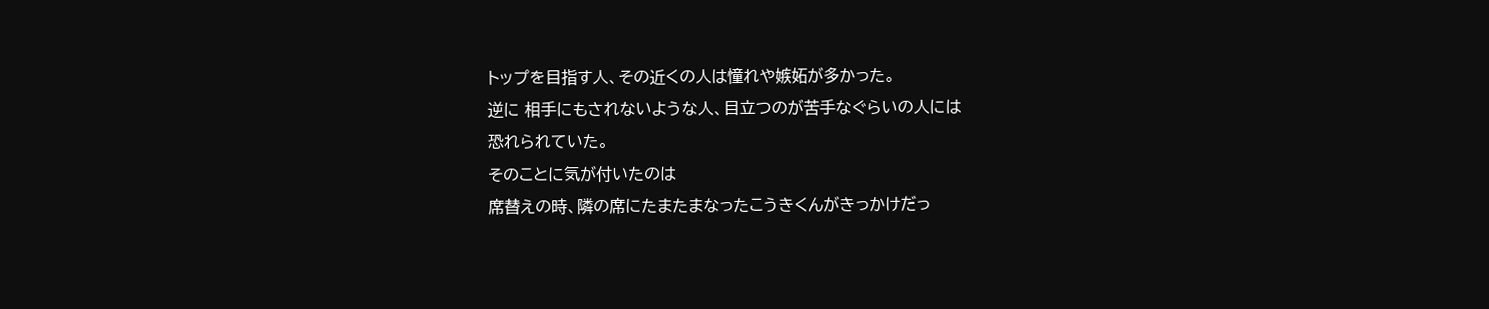トップを目指す人、その近くの人は憧れや嫉妬が多かった。
逆に 相手にもされないような人、目立つのが苦手なぐらいの人には
恐れられていた。
そのことに気が付いたのは
席替えの時、隣の席にたまたまなったこうきくんがきっかけだっ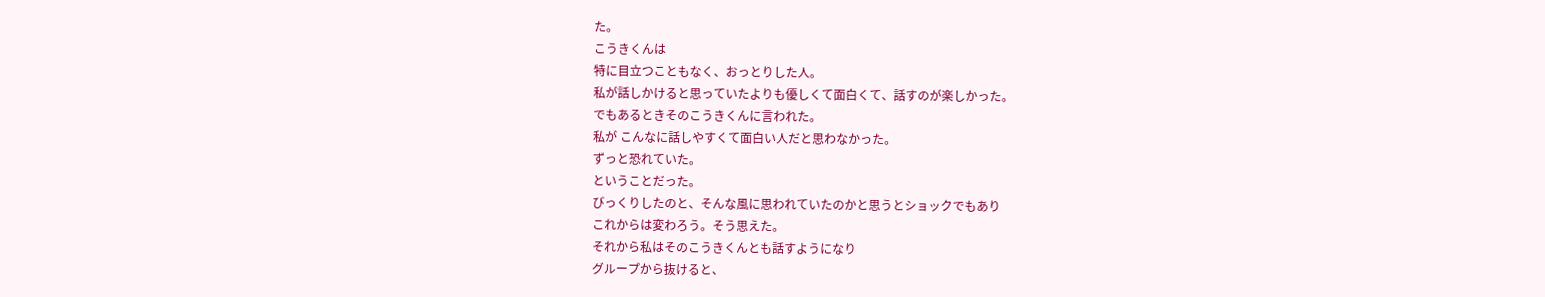た。
こうきくんは
特に目立つこともなく、おっとりした人。
私が話しかけると思っていたよりも優しくて面白くて、話すのが楽しかった。
でもあるときそのこうきくんに言われた。
私が こんなに話しやすくて面白い人だと思わなかった。
ずっと恐れていた。
ということだった。
びっくりしたのと、そんな風に思われていたのかと思うとショックでもあり
これからは変わろう。そう思えた。
それから私はそのこうきくんとも話すようになり
グループから抜けると、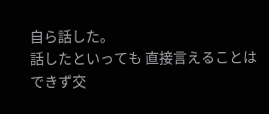自ら話した。
話したといっても 直接言えることはできず交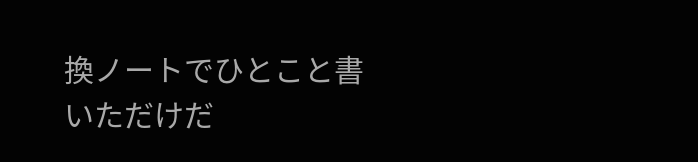換ノートでひとこと書いただけだ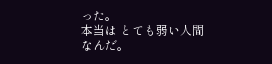った。
本当は とても弱い人間なんだ。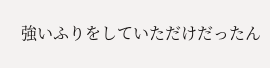強いふりをしていただけだったん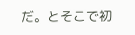だ。とそこで初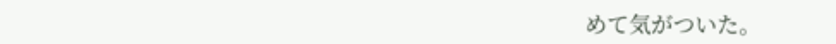めて気がついた。